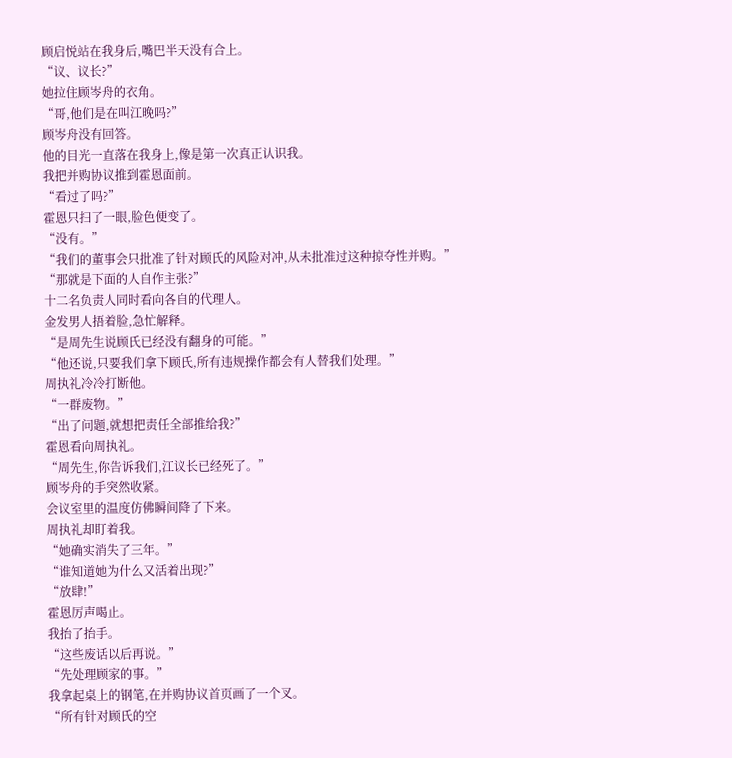顾启悦站在我身后,嘴巴半天没有合上。
“议、议长?”
她拉住顾岑舟的衣角。
“哥,他们是在叫江晚吗?”
顾岑舟没有回答。
他的目光一直落在我身上,像是第一次真正认识我。
我把并购协议推到霍恩面前。
“看过了吗?”
霍恩只扫了一眼,脸色便变了。
“没有。”
“我们的董事会只批准了针对顾氏的风险对冲,从未批准过这种掠夺性并购。”
“那就是下面的人自作主张?”
十二名负责人同时看向各自的代理人。
金发男人捂着脸,急忙解释。
“是周先生说顾氏已经没有翻身的可能。”
“他还说,只要我们拿下顾氏,所有违规操作都会有人替我们处理。”
周执礼冷冷打断他。
“一群废物。”
“出了问题,就想把责任全部推给我?”
霍恩看向周执礼。
“周先生,你告诉我们,江议长已经死了。”
顾岑舟的手突然收紧。
会议室里的温度仿佛瞬间降了下来。
周执礼却盯着我。
“她确实消失了三年。”
“谁知道她为什么又活着出现?”
“放肆!”
霍恩厉声喝止。
我抬了抬手。
“这些废话以后再说。”
“先处理顾家的事。”
我拿起桌上的钢笔,在并购协议首页画了一个叉。
“所有针对顾氏的空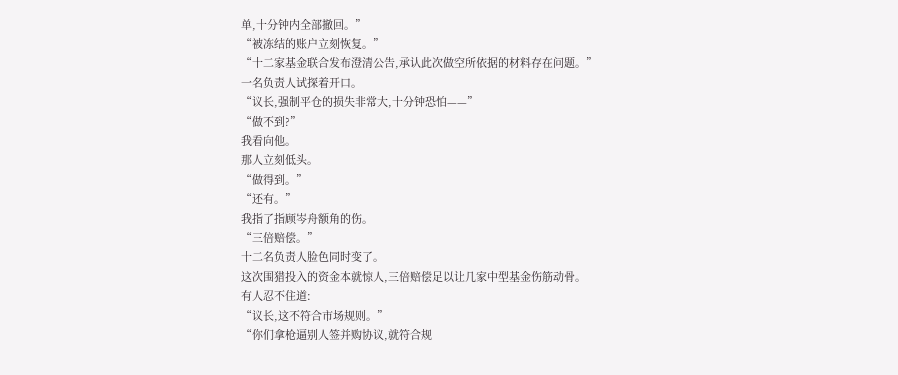单,十分钟内全部撤回。”
“被冻结的账户立刻恢复。”
“十二家基金联合发布澄清公告,承认此次做空所依据的材料存在问题。”
一名负责人试探着开口。
“议长,强制平仓的损失非常大,十分钟恐怕——”
“做不到?”
我看向他。
那人立刻低头。
“做得到。”
“还有。”
我指了指顾岑舟额角的伤。
“三倍赔偿。”
十二名负责人脸色同时变了。
这次围猎投入的资金本就惊人,三倍赔偿足以让几家中型基金伤筋动骨。
有人忍不住道:
“议长,这不符合市场规则。”
“你们拿枪逼别人签并购协议,就符合规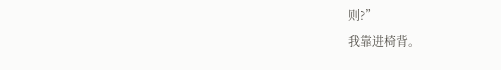则?”
我靠进椅背。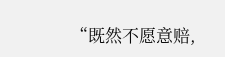“既然不愿意赔,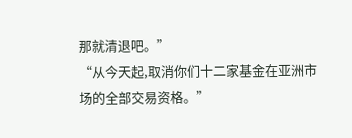那就清退吧。”
“从今天起,取消你们十二家基金在亚洲市场的全部交易资格。”